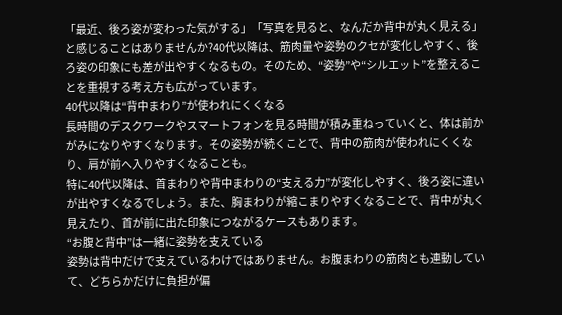「最近、後ろ姿が変わった気がする」「写真を見ると、なんだか背中が丸く見える」と感じることはありませんか?40代以降は、筋肉量や姿勢のクセが変化しやすく、後ろ姿の印象にも差が出やすくなるもの。そのため、“姿勢”や“シルエット”を整えることを重視する考え方も広がっています。
40代以降は“背中まわり”が使われにくくなる
長時間のデスクワークやスマートフォンを見る時間が積み重ねっていくと、体は前かがみになりやすくなります。その姿勢が続くことで、背中の筋肉が使われにくくなり、肩が前へ入りやすくなることも。
特に40代以降は、首まわりや背中まわりの“支える力”が変化しやすく、後ろ姿に違いが出やすくなるでしょう。また、胸まわりが縮こまりやすくなることで、背中が丸く見えたり、首が前に出た印象につながるケースもあります。
“お腹と背中”は一緒に姿勢を支えている
姿勢は背中だけで支えているわけではありません。お腹まわりの筋肉とも連動していて、どちらかだけに負担が偏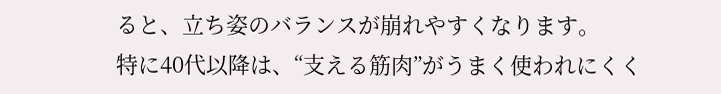ると、立ち姿のバランスが崩れやすくなります。
特に40代以降は、“支える筋肉”がうまく使われにくく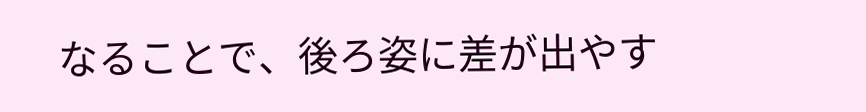なることで、後ろ姿に差が出やす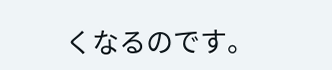くなるのです。